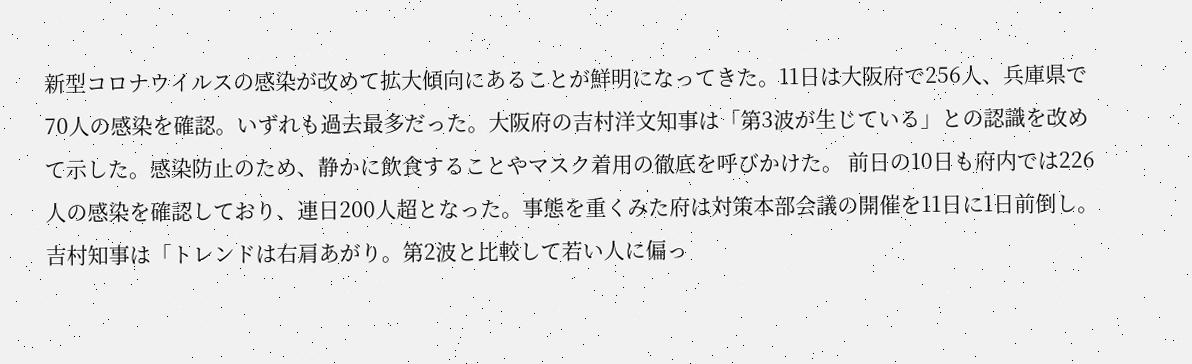新型コロナウイルスの感染が改めて拡大傾向にあることが鮮明になってきた。11日は大阪府で256人、兵庫県で70人の感染を確認。いずれも過去最多だった。大阪府の吉村洋文知事は「第3波が生じている」との認識を改めて示した。感染防止のため、静かに飲食することやマスク着用の徹底を呼びかけた。 前日の10日も府内では226人の感染を確認しており、連日200人超となった。事態を重くみた府は対策本部会議の開催を11日に1日前倒し。吉村知事は「トレンドは右肩あがり。第2波と比較して若い人に偏っ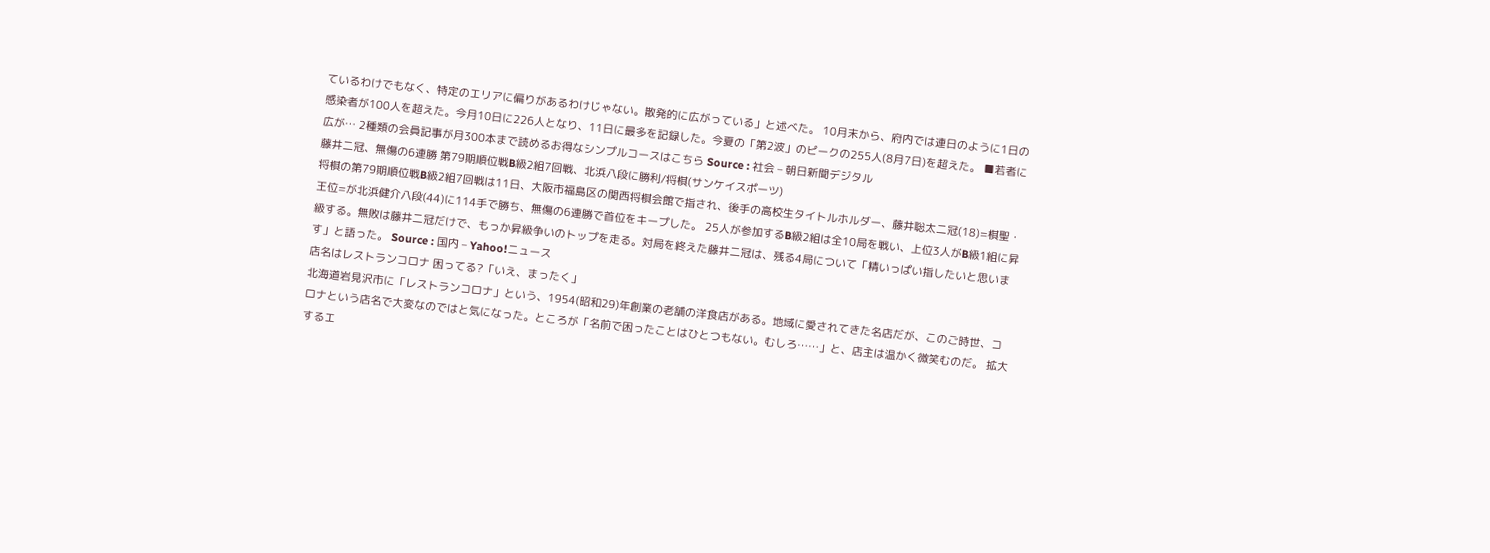ているわけでもなく、特定のエリアに偏りがあるわけじゃない。散発的に広がっている」と述べた。 10月末から、府内では連日のように1日の感染者が100人を超えた。今月10日に226人となり、11日に最多を記録した。今夏の「第2波」のピークの255人(8月7日)を超えた。 ■若者に広が… 2種類の会員記事が月300本まで読めるお得なシンプルコースはこちら Source : 社会 – 朝日新聞デジタル
藤井二冠、無傷の6連勝 第79期順位戦B級2組7回戦、北浜八段に勝利/将棋(サンケイスポーツ)
将棋の第79期順位戦B級2組7回戦は11日、大阪市福島区の関西将棋会館で指され、後手の高校生タイトルホルダー、藤井聡太二冠(18)=棋聖・王位=が北浜健介八段(44)に114手で勝ち、無傷の6連勝で首位をキープした。 25人が参加するB級2組は全10局を戦い、上位3人がB級1組に昇級する。無敗は藤井二冠だけで、もっか昇級争いのトップを走る。対局を終えた藤井二冠は、残る4局について「精いっぱい指したいと思います」と語った。 Source : 国内 – Yahoo!ニュース
店名はレストランコロナ 困ってる?「いえ、まったく」
北海道岩見沢市に「レストランコロナ」という、1954(昭和29)年創業の老舗の洋食店がある。地域に愛されてきた名店だが、このご時世、コロナという店名で大変なのではと気になった。ところが「名前で困ったことはひとつもない。むしろ……」と、店主は温かく微笑むのだ。 拡大するエ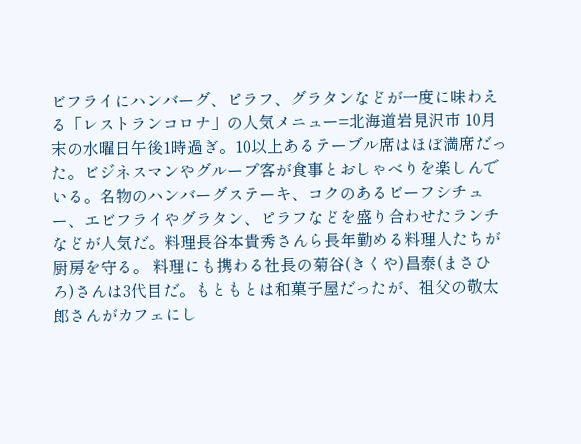ビフライにハンバーグ、ピラフ、グラタンなどが一度に味わえる「レストランコロナ」の人気メニュー=北海道岩見沢市 10月末の水曜日午後1時過ぎ。10以上あるテーブル席はほぼ満席だった。ビジネスマンやグループ客が食事とおしゃべりを楽しんでいる。名物のハンバーグステーキ、コクのあるビーフシチュー、エビフライやグラタン、ピラフなどを盛り合わせたランチなどが人気だ。料理長谷本貴秀さんら長年勤める料理人たちが厨房を守る。 料理にも携わる社長の菊谷(きくや)昌泰(まさひろ)さんは3代目だ。もともとは和菓子屋だったが、祖父の敬太郎さんがカフェにし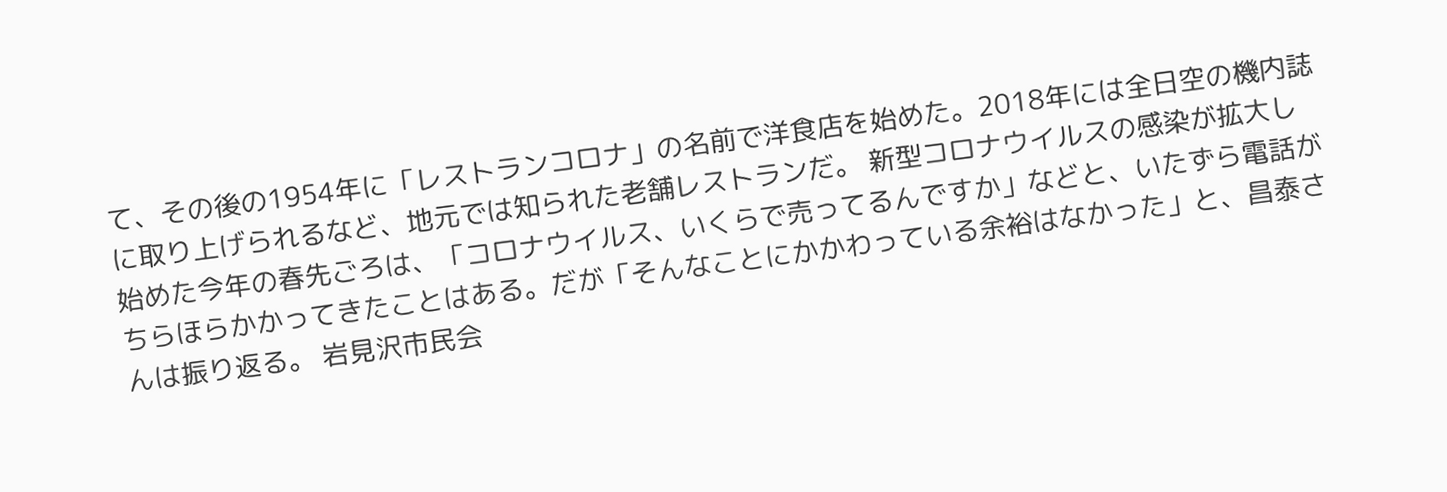て、その後の1954年に「レストランコロナ」の名前で洋食店を始めた。2018年には全日空の機内誌に取り上げられるなど、地元では知られた老舗レストランだ。 新型コロナウイルスの感染が拡大し始めた今年の春先ごろは、「コロナウイルス、いくらで売ってるんですか」などと、いたずら電話がちらほらかかってきたことはある。だが「そんなことにかかわっている余裕はなかった」と、昌泰さんは振り返る。 岩見沢市民会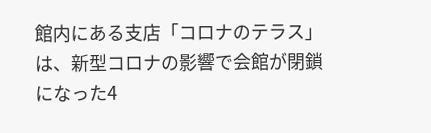館内にある支店「コロナのテラス」は、新型コロナの影響で会館が閉鎖になった4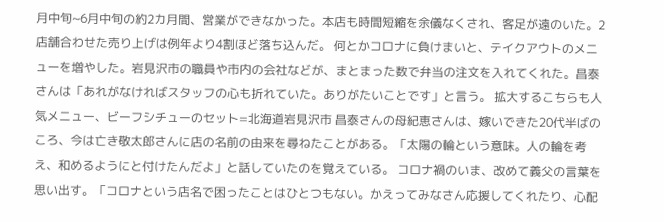月中旬~6月中旬の約2カ月間、営業ができなかった。本店も時間短縮を余儀なくされ、客足が遠のいた。2店舗合わせた売り上げは例年より4割ほど落ち込んだ。 何とかコロナに負けまいと、テイクアウトのメニューを増やした。岩見沢市の職員や市内の会社などが、まとまった数で弁当の注文を入れてくれた。昌泰さんは「あれがなければスタッフの心も折れていた。ありがたいことです」と言う。 拡大するこちらも人気メニュー、ビーフシチューのセット=北海道岩見沢市 昌泰さんの母紀恵さんは、嫁いできた20代半ばのころ、今は亡き敬太郎さんに店の名前の由来を尋ねたことがある。「太陽の輪という意味。人の輪を考え、和めるようにと付けたんだよ」と話していたのを覚えている。 コロナ禍のいま、改めて義父の言葉を思い出す。「コロナという店名で困ったことはひとつもない。かえってみなさん応援してくれたり、心配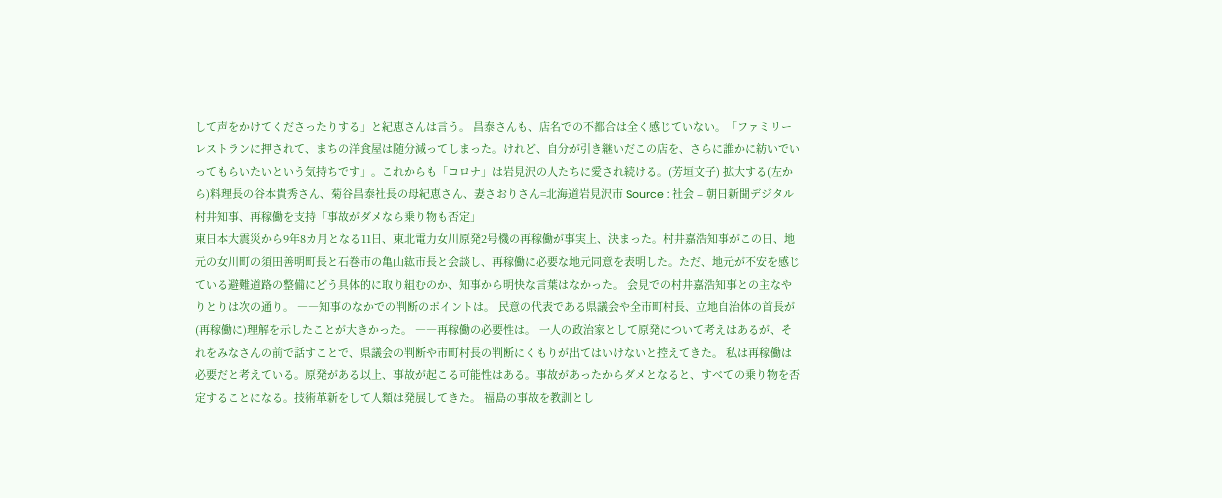して声をかけてくださったりする」と紀恵さんは言う。 昌泰さんも、店名での不都合は全く感じていない。「ファミリーレストランに押されて、まちの洋食屋は随分減ってしまった。けれど、自分が引き継いだこの店を、さらに誰かに紡いでいってもらいたいという気持ちです」。これからも「コロナ」は岩見沢の人たちに愛され続ける。(芳垣文子) 拡大する(左から)料理長の谷本貴秀さん、菊谷昌泰社長の母紀恵さん、妻さおりさん=北海道岩見沢市 Source : 社会 – 朝日新聞デジタル
村井知事、再稼働を支持「事故がダメなら乗り物も否定」
東日本大震災から9年8カ月となる11日、東北電力女川原発2号機の再稼働が事実上、決まった。村井嘉浩知事がこの日、地元の女川町の須田善明町長と石巻市の亀山紘市長と会談し、再稼働に必要な地元同意を表明した。ただ、地元が不安を感じている避難道路の整備にどう具体的に取り組むのか、知事から明快な言葉はなかった。 会見での村井嘉浩知事との主なやりとりは次の通り。 ――知事のなかでの判断のポイントは。 民意の代表である県議会や全市町村長、立地自治体の首長が(再稼働に)理解を示したことが大きかった。 ――再稼働の必要性は。 一人の政治家として原発について考えはあるが、それをみなさんの前で話すことで、県議会の判断や市町村長の判断にくもりが出てはいけないと控えてきた。 私は再稼働は必要だと考えている。原発がある以上、事故が起こる可能性はある。事故があったからダメとなると、すべての乗り物を否定することになる。技術革新をして人類は発展してきた。 福島の事故を教訓とし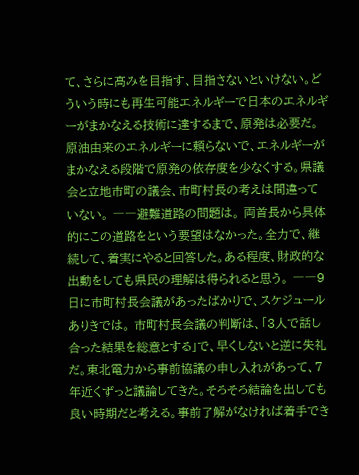て、さらに高みを目指す、目指さないといけない。どういう時にも再生可能エネルギーで日本のエネルギーがまかなえる技術に達するまで、原発は必要だ。原油由来のエネルギーに頼らないで、エネルギーがまかなえる段階で原発の依存度を少なくする。県議会と立地市町の議会、市町村長の考えは間違っていない。 ――避難道路の問題は。 両首長から具体的にこの道路をという要望はなかった。全力で、継続して、着実にやると回答した。ある程度、財政的な出動をしても県民の理解は得られると思う。 ――9日に市町村長会議があったばかりで、スケジュールありきでは。 市町村長会議の判断は、「3人で話し合った結果を総意とする」で、早くしないと逆に失礼だ。東北電力から事前協議の申し入れがあって、7年近くずっと議論してきた。そろそろ結論を出しても良い時期だと考える。事前了解がなければ着手でき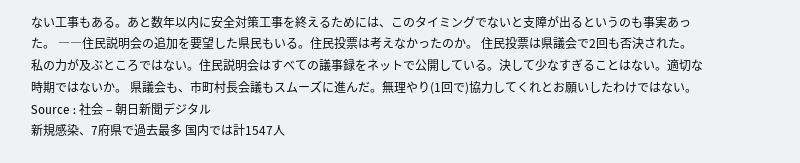ない工事もある。あと数年以内に安全対策工事を終えるためには、このタイミングでないと支障が出るというのも事実あった。 ――住民説明会の追加を要望した県民もいる。住民投票は考えなかったのか。 住民投票は県議会で2回も否決された。私の力が及ぶところではない。住民説明会はすべての議事録をネットで公開している。決して少なすぎることはない。適切な時期ではないか。 県議会も、市町村長会議もスムーズに進んだ。無理やり(1回で)協力してくれとお願いしたわけではない。 Source : 社会 – 朝日新聞デジタル
新規感染、7府県で過去最多 国内では計1547人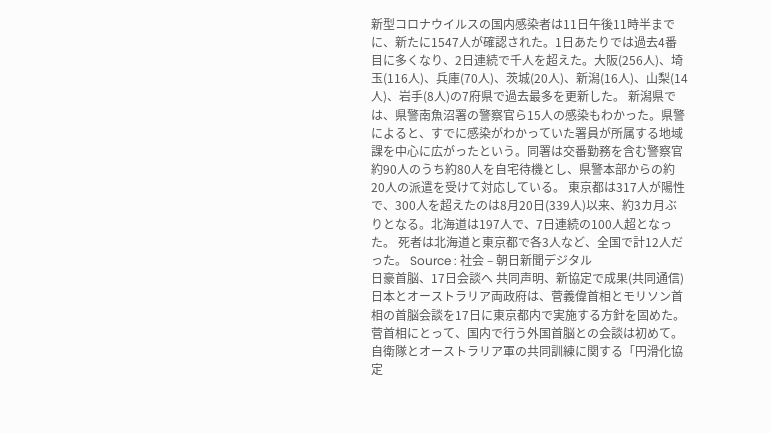新型コロナウイルスの国内感染者は11日午後11時半までに、新たに1547人が確認された。1日あたりでは過去4番目に多くなり、2日連続で千人を超えた。大阪(256人)、埼玉(116人)、兵庫(70人)、茨城(20人)、新潟(16人)、山梨(14人)、岩手(8人)の7府県で過去最多を更新した。 新潟県では、県警南魚沼署の警察官ら15人の感染もわかった。県警によると、すでに感染がわかっていた署員が所属する地域課を中心に広がったという。同署は交番勤務を含む警察官約90人のうち約80人を自宅待機とし、県警本部からの約20人の派遣を受けて対応している。 東京都は317人が陽性で、300人を超えたのは8月20日(339人)以来、約3カ月ぶりとなる。北海道は197人で、7日連続の100人超となった。 死者は北海道と東京都で各3人など、全国で計12人だった。 Source : 社会 – 朝日新聞デジタル
日豪首脳、17日会談へ 共同声明、新協定で成果(共同通信)
日本とオーストラリア両政府は、菅義偉首相とモリソン首相の首脳会談を17日に東京都内で実施する方針を固めた。菅首相にとって、国内で行う外国首脳との会談は初めて。自衛隊とオーストラリア軍の共同訓練に関する「円滑化協定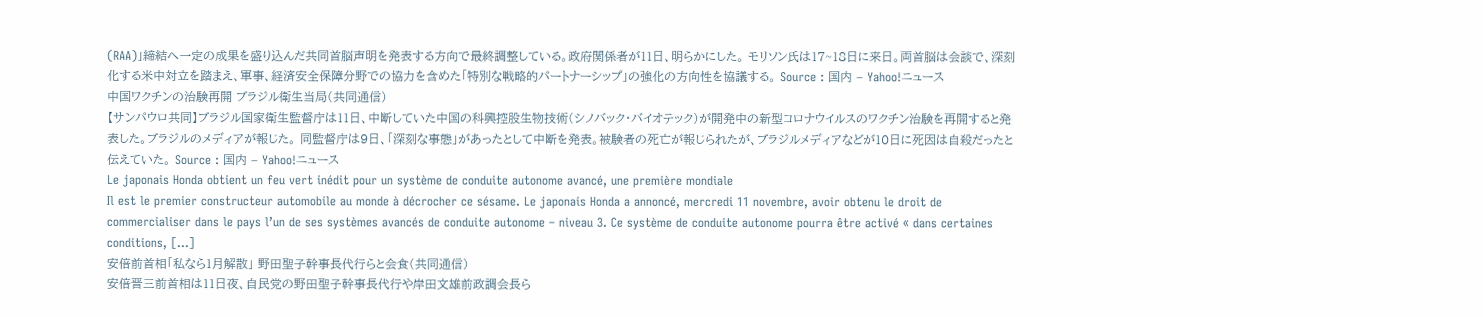(RAA)」締結へ一定の成果を盛り込んだ共同首脳声明を発表する方向で最終調整している。政府関係者が11日、明らかにした。 モリソン氏は17~18日に来日。両首脳は会談で、深刻化する米中対立を踏まえ、軍事、経済安全保障分野での協力を含めた「特別な戦略的パートナーシップ」の強化の方向性を協議する。 Source : 国内 – Yahoo!ニュース
中国ワクチンの治験再開 ブラジル衛生当局(共同通信)
【サンパウロ共同】ブラジル国家衛生監督庁は11日、中断していた中国の科興控股生物技術(シノバック・バイオテック)が開発中の新型コロナウイルスのワクチン治験を再開すると発表した。ブラジルのメディアが報じた。 同監督庁は9日、「深刻な事態」があったとして中断を発表。被験者の死亡が報じられたが、ブラジルメディアなどが10日に死因は自殺だったと伝えていた。 Source : 国内 – Yahoo!ニュース
Le japonais Honda obtient un feu vert inédit pour un système de conduite autonome avancé, une première mondiale
Il est le premier constructeur automobile au monde à décrocher ce sésame. Le japonais Honda a annoncé, mercredi 11 novembre, avoir obtenu le droit de commercialiser dans le pays l’un de ses systèmes avancés de conduite autonome – niveau 3. Ce système de conduite autonome pourra être activé « dans certaines conditions, […]
安倍前首相「私なら1月解散」 野田聖子幹事長代行らと会食(共同通信)
安倍晋三前首相は11日夜、自民党の野田聖子幹事長代行や岸田文雄前政調会長ら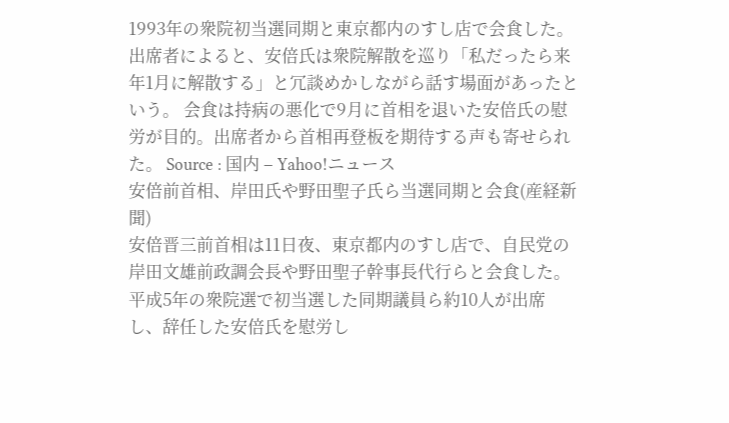1993年の衆院初当選同期と東京都内のすし店で会食した。出席者によると、安倍氏は衆院解散を巡り「私だったら来年1月に解散する」と冗談めかしながら話す場面があったという。 会食は持病の悪化で9月に首相を退いた安倍氏の慰労が目的。出席者から首相再登板を期待する声も寄せられた。 Source : 国内 – Yahoo!ニュース
安倍前首相、岸田氏や野田聖子氏ら当選同期と会食(産経新聞)
安倍晋三前首相は11日夜、東京都内のすし店で、自民党の岸田文雄前政調会長や野田聖子幹事長代行らと会食した。平成5年の衆院選で初当選した同期議員ら約10人が出席し、辞任した安倍氏を慰労し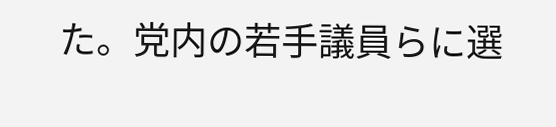た。党内の若手議員らに選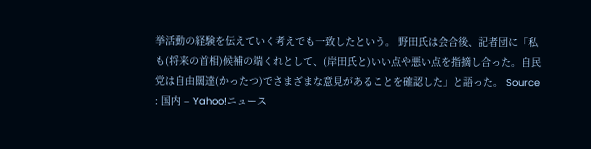挙活動の経験を伝えていく考えでも一致したという。 野田氏は会合後、記者団に「私も(将来の首相)候補の端くれとして、(岸田氏と)いい点や悪い点を指摘し合った。自民党は自由闊達(かったつ)でさまざまな意見があることを確認した」と語った。 Source : 国内 – Yahoo!ニュース